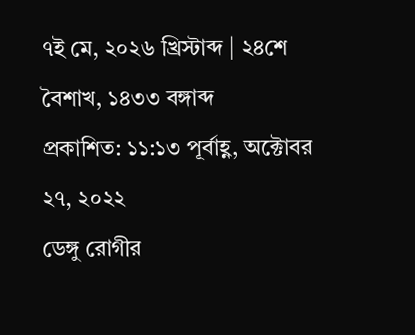৭ই মে, ২০২৬ খ্রিস্টাব্দ | ২৪শে বৈশাখ, ১৪৩৩ বঙ্গাব্দ
প্রকাশিত: ১১:১৩ পূর্বাহ্ণ, অক্টোবর ২৭, ২০২২
ডেঙ্গু রোগীর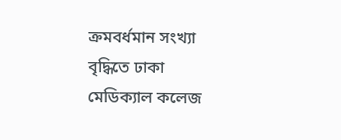ক্রমবর্ধমান সংখ্যা বৃদ্ধিতে ঢাকা মেডিক্যাল কলেজ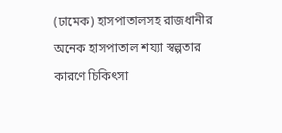(ঢামেক) হাসপাতালসহ রাজধানীর অনেক হাসপাতাল শয্যা স্বল্পতার কারণে চিকিৎসা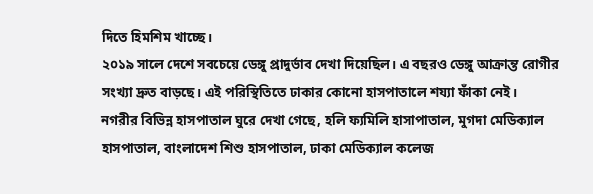দিতে হিমশিম খাচ্ছে।
২০১৯ সালে দেশে সবচেয়ে ডেঙ্গু প্রাদুর্ভাব দেখা দিয়েছিল। এ বছরও ডেঙ্গু আক্রান্ত রোগীর সংখ্যা দ্রুত বাড়ছে। এই পরিস্থিতিতে ঢাকার কোনো হাসপাতালে শয্যা ফাঁকা নেই।
নগরীর বিভিন্ন হাসপাতাল ঘুরে দেখা গেছে, হলি ফ্যমিলি হাসাপাতাল, মুগদা মেডিক্যাল হাসপাতাল, বাংলাদেশ শিশু হাসপাতাল, ঢাকা মেডিক্যাল কলেজ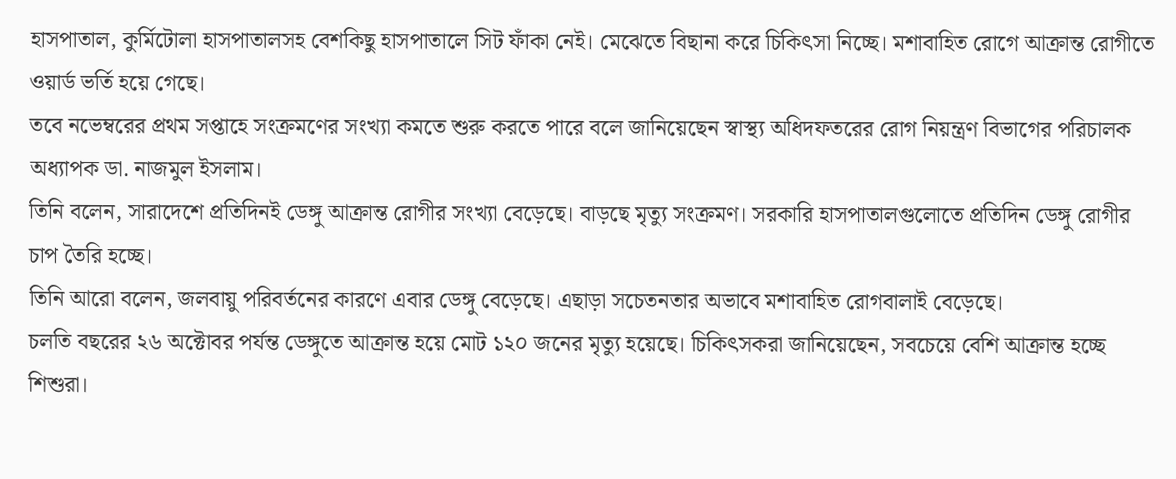হাসপাতাল, কুর্মিটোলা হাসপাতালসহ বেশকিছু হাসপাতালে সিট ফাঁকা নেই। মেঝেতে বিছানা করে চিকিৎসা নিচ্ছে। মশাবাহিত রোগে আক্রান্ত রোগীতে ওয়ার্ড ভর্তি হয়ে গেছে।
তবে নভেম্বরের প্রথম সপ্তাহে সংক্রমণের সংখ্যা কমতে শুরু করতে পারে বলে জানিয়েছেন স্বাস্থ্য অধিদফতরের রোগ নিয়ন্ত্রণ বিভাগের পরিচালক অধ্যাপক ডা. নাজমুল ইসলাম।
তিনি বলেন, সারাদেশে প্রতিদিনই ডেঙ্গু আক্রান্ত রোগীর সংখ্যা বেড়েছে। বাড়ছে মৃত্যু সংক্রমণ। সরকারি হাসপাতালগুলোতে প্রতিদিন ডেঙ্গু রোগীর চাপ তৈরি হচ্ছে।
তিনি আরো বলেন, জলবায়ু পরিবর্তনের কারণে এবার ডেঙ্গু বেড়েছে। এছাড়া সচেতনতার অভাবে মশাবাহিত রোগবালাই বেড়েছে।
চলতি বছরের ২৬ অক্টোবর পর্যন্ত ডেঙ্গুতে আক্রান্ত হয়ে মোট ১২০ জনের মৃত্যু হয়েছে। চিকিৎসকরা জানিয়েছেন, সবচেয়ে বেশি আক্রান্ত হচ্ছে শিশুরা।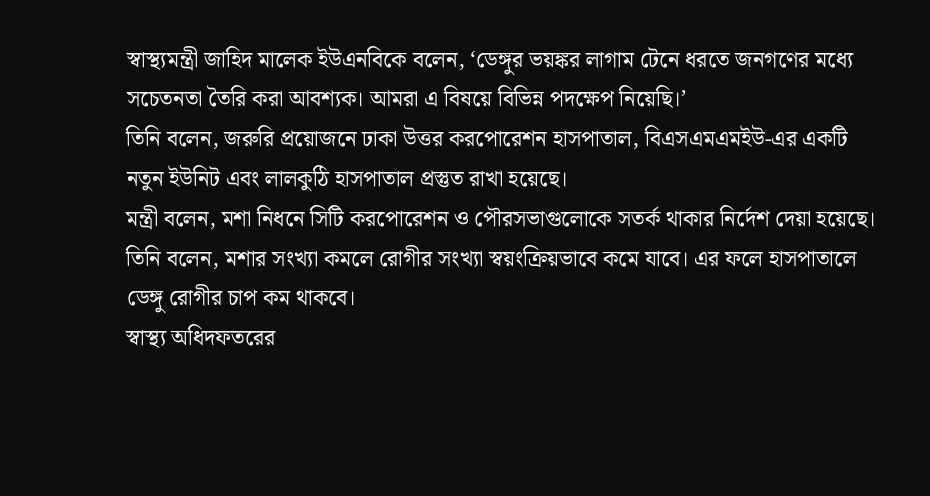স্বাস্থ্যমন্ত্রী জাহিদ মালেক ইউএনবিকে বলেন, ‘ডেঙ্গুর ভয়ঙ্কর লাগাম টেনে ধরতে জনগণের মধ্যে সচেতনতা তৈরি করা আবশ্যক। আমরা এ বিষয়ে বিভিন্ন পদক্ষেপ নিয়েছি।’
তিনি বলেন, জরুরি প্রয়োজনে ঢাকা উত্তর করপোরেশন হাসপাতাল, বিএসএমএমইউ-এর একটি নতুন ইউনিট এবং লালকুঠি হাসপাতাল প্রস্তুত রাখা হয়েছে।
মন্ত্রী বলেন, মশা নিধনে সিটি করপোরেশন ও পৌরসভাগুলোকে সতর্ক থাকার নির্দেশ দেয়া হয়েছে।
তিনি বলেন, মশার সংখ্যা কমলে রোগীর সংখ্যা স্বয়ংক্রিয়ভাবে কমে যাবে। এর ফলে হাসপাতালে ডেঙ্গু রোগীর চাপ কম থাকবে।
স্বাস্থ্য অধিদফতরের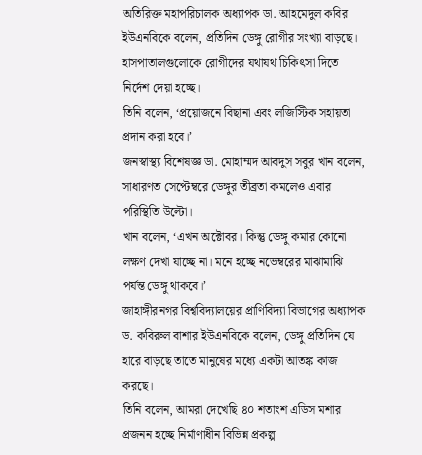অতিরিক্ত মহাপরিচালক অধ্যাপক ডা. আহমেদুল কবির ইউএনবিকে বলেন, প্রতিদিন ডেঙ্গু রোগীর সংখ্যা বাড়ছে। হাসপাতালগুলোকে রোগীদের যথাযথ চিকিৎসা দিতে নির্দেশ দেয়া হচ্ছে।
তিনি বলেন, ‘প্রয়োজনে বিছানা এবং লজিস্টিক সহায়তা প্রদান করা হবে।’
জনস্বাস্থ্য বিশেষজ্ঞ ডা. মোহাম্মদ আবদুস সবুর খান বলেন, সাধারণত সেপ্টেম্বরে ডেঙ্গুর তীব্রতা কমলেও এবার পরিস্থিতি উল্টো।
খান বলেন, ‘এখন অক্টোবর। কিন্তু ডেঙ্গু কমার কোনো লক্ষণ দেখা যাচ্ছে না। মনে হচ্ছে নভেম্বরের মাঝামাঝি পর্যন্ত ডেঙ্গু থাকবে।’
জাহাঙ্গীরনগর বিশ্ববিদ্যালয়ের প্রাণিবিদ্যা বিভাগের অধ্যাপক ড. কবিরুল বাশার ইউএনবিকে বলেন, ডেঙ্গু প্রতিদিন যে হারে বাড়ছে তাতে মানুষের মধ্যে একটা আতঙ্ক কাজ করছে।
তিনি বলেন, আমরা দেখেছি ৪০ শতাংশ এডিস মশার প্রজনন হচ্ছে নির্মাণাধীন বিভিন্ন প্রকল্প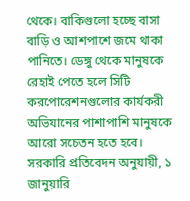থেকে। বাকিগুলো হচ্ছে বাসা বাড়ি ও আশপাশে জমে থাকা পানিতে। ডেঙ্গু থেকে মানুষকে রেহাই পেতে হলে সিটি করপোরেশনগুলোর কার্যকরী অভিযানের পাশাপাশি মানুষকে আরো সচেতন হতে হবে।
সরকারি প্রতিবেদন অনুযায়ী, ১ জানুয়ারি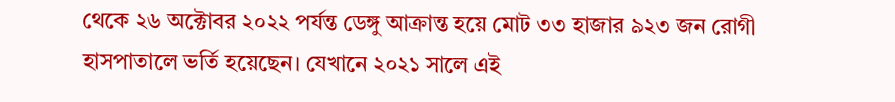থেকে ২৬ অক্টোবর ২০২২ পর্যন্ত ডেঙ্গু আক্রান্ত হয়ে মোট ৩৩ হাজার ৯২৩ জন রোগী হাসপাতালে ভর্তি হয়েছেন। যেখানে ২০২১ সালে এই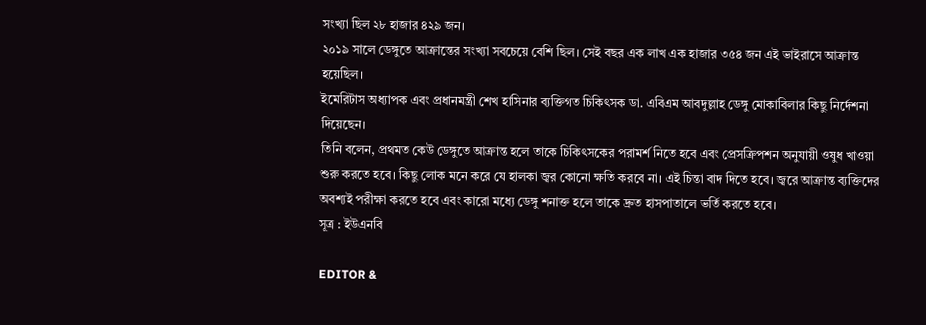সংখ্যা ছিল ২৮ হাজার ৪২৯ জন।
২০১৯ সালে ডেঙ্গুতে আক্রান্তের সংখ্যা সবচেয়ে বেশি ছিল। সেই বছর এক লাখ এক হাজার ৩৫৪ জন এই ভাইরাসে আক্রান্ত হয়েছিল।
ইমেরিটাস অধ্যাপক এবং প্রধানমন্ত্রী শেখ হাসিনার ব্যক্তিগত চিকিৎসক ডা. এবিএম আবদুল্লাহ ডেঙ্গু মোকাবিলার কিছু নির্দেশনা দিয়েছেন।
তিনি বলেন, প্রথমত কেউ ডেঙ্গুতে আক্রান্ত হলে তাকে চিকিৎসকের পরামর্শ নিতে হবে এবং প্রেসক্রিপশন অনুযায়ী ওষুধ খাওয়া শুরু করতে হবে। কিছু লোক মনে করে যে হালকা জ্বর কোনো ক্ষতি করবে না। এই চিন্তা বাদ দিতে হবে। জ্বরে আক্রান্ত ব্যক্তিদের অবশ্যই পরীক্ষা করতে হবে এবং কারো মধ্যে ডেঙ্গু শনাক্ত হলে তাকে দ্রুত হাসপাতালে ভর্তি করতে হবে।
সূত্র : ইউএনবি

EDITOR &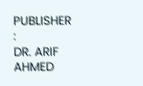PUBLISHER :
DR. ARIF AHMED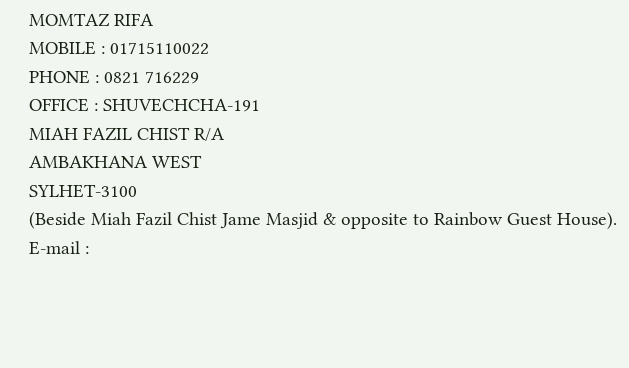MOMTAZ RIFA
MOBILE : 01715110022
PHONE : 0821 716229
OFFICE : SHUVECHCHA-191
MIAH FAZIL CHIST R/A
AMBAKHANA WEST
SYLHET-3100
(Beside Miah Fazil Chist Jame Masjid & opposite to Rainbow Guest House).
E-mail :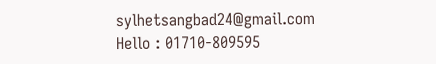sylhetsangbad24@gmail.com
Hello : 01710-809595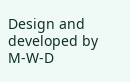Design and developed by M-W-D